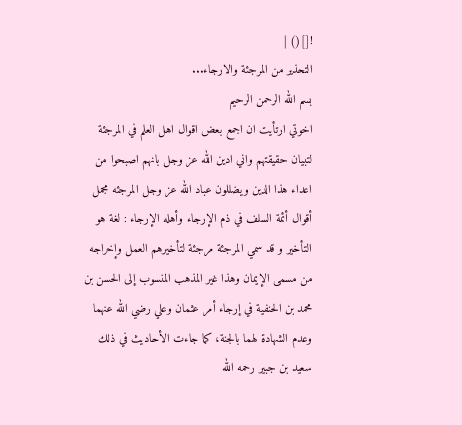![]() |
التحذير من المرجئة والارجاء...
بسم الله الرحمن الرحيم
اخوتي ارتأيت ان اجمع بعض اقوال اهل العلم في المرجئة لتبيان حقيقتهم واني ادين الله عز وجل بانهم اصبحوا من اعداء هذا الدين ويضللون عباد الله عز وجل المرجئه مجمل أقوال أئمة السلف في ذم الإرجاء وأهله الإرجاء : لغة هو التأخير و قد سمي المرجئة مرجئة لتأخيرهم العمل وإخراجه من مسمى الإيمان وهذا غير المذهب المنسوب إلى الحسن بن محمد بن الحنفية في إرجاء أمر عثمان وعلي رضي الله عنهما وعدم الشهادة لهما بالجنة، كما جاءت الأحاديث في ذلك سعيد بن جبير رحمه الله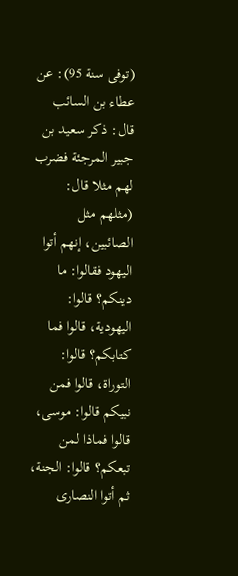(توفى سنة 95): عن عطاء بن السائب قال: ذكر سعيد بن جبير المرجئة فضرب لهم مثلا قال: (مثلهم مثل الصائبين، إنهم أتوا اليهود فقالوا: ما دينكم؟ قالوا: اليهودية، قالوا فما كتابكم؟ قالوا: التوراة، قالوا فمن نبيكم قالوا: موسى، قالوا فماذا لمن تبعكم؟ قالوا: الجنة، ثم أتوا النصارى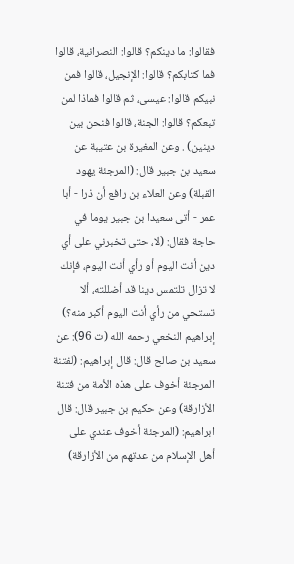فقالوا: ما دينكم؟ قالوا: النصرانية، قالوا فما كتابكم؟ قالوا: الإنجيل، قالوا فمن نبيكم قالوا: عيسى، ثم قالوا فماذا لمن تبعكم؟ قالوا: الجنة، قالوا فنحن بين دينين) . وعن المغيرة بن عتيبة عن سعيد بن جبير قال: (المرجئة يهود القبلة) وعن العلاء بن رافع أن ذرا - أبا عمر - أتى سعيدا بن جبير يوما في حاجة فقال: (لا، حتى تخبرني على أي دين أنت اليوم أو رأي أنت اليوم، فإنك لا تزال تلتمس دينا قد أضللته، ألا تستحي من رأي أنت اليوم أكبر منه؟) إبراهيم النخعي رحمه الله (ت 96): عن سعيد بن صالح قال: قال إبراهيم: (لفتنة المرجئة أخوف على هذه الأمة من فتنة الأزارقة) وعن حكيم بن جبير قال: قال ابراهيم: (المرجئة أخوف عندي على أهل الإسلام من عدتهم من الأزارقة)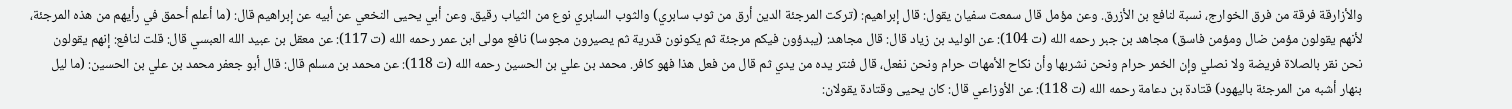والأزارقة فرقة من فرق الخوارج، نسبة لنافع بن الأزرق. وعن مؤمل قال سمعت سفيان يقول: قال إبراهيم: (تركت المرجئة الدين أرق من ثوب سابري) والثوب السابري نوع من الثياب رقيق. وعن أبي يحيى النخعي عن أبيه عن إبراهيم قال: (ما أعلم أحمق في رأيهم من هذه المرجئة، لأنهم يقولون مؤمن ضال ومؤمن فاسق) مجاهد بن جبر رحمه الله (ت 104): عن الوليد بن زياد قال: قال مجاهد: (يبدؤون فيكم مرجئة ثم يكونون قدرية ثم يصيرون مجوسا) نافع مولى ابن عمر رحمه الله (ت 117): عن معقل بن عبيد الله العبسي قال: قلت لنافع: إنهم يقولون نحن نقر بالصلاة فريضة ولا نصلي وإن الخمر حرام ونحن نشربها وأن نكاح الأمهات حرام ونحن نفعل، قال فنتر يده من يدي ثم قال من فعل هذا فهو كافر. محمد بن علي بن الحسين رحمه الله (ت 118): عن محمد بن مسلم قال: قال أبو جعفر محمد بن علي بن الحسين: (ما ليل بنهار أشبه من المرجئة باليهود) قتادة بن دعامة رحمه الله (ت 118): عن الأوزاعي قال: كان يحيى وقتادة يقولان: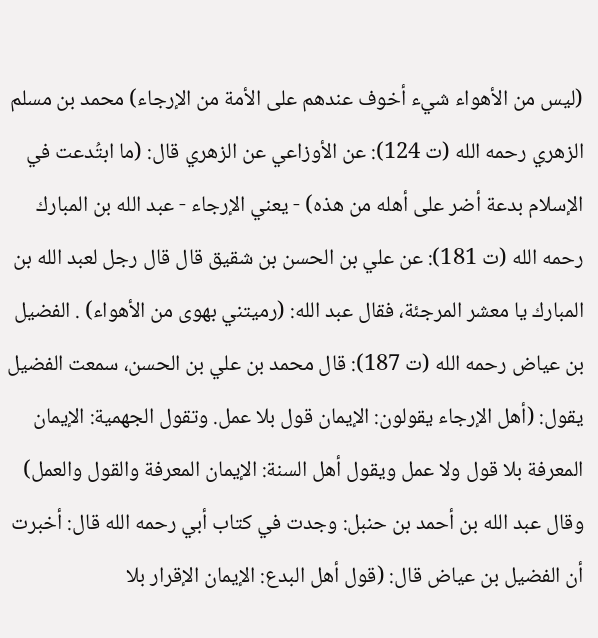(ليس من الأهواء شيء أخوف عندهم على الأمة من الإرجاء) محمد بن مسلم الزهري رحمه الله (ت 124): عن الأوزاعي عن الزهري قال: (ما ابتُدعت في الإسلام بدعة أضر على أهله من هذه) - يعني الإرجاء - عبد الله بن المبارك رحمه الله (ت 181): عن علي بن الحسن بن شقيق قال قال رجل لعبد الله بن المبارك يا معشر المرجئة، فقال عبد الله: (رميتني بهوى من الأهواء) . الفضيل بن عياض رحمه الله (ت 187): قال محمد بن علي بن الحسن، سمعت الفضيل يقول: (أهل الإرجاء يقولون: الإيمان قول بلا عمل. وتقول الجهمية: الإيمان المعرفة بلا قول ولا عمل ويقول أهل السنة: الإيمان المعرفة والقول والعمل) وقال عبد الله بن أحمد بن حنبل: وجدت في كتاب أبي رحمه الله قال: أخبرت أن الفضيل بن عياض قال: (قول أهل البدع: الإيمان الإقرار بلا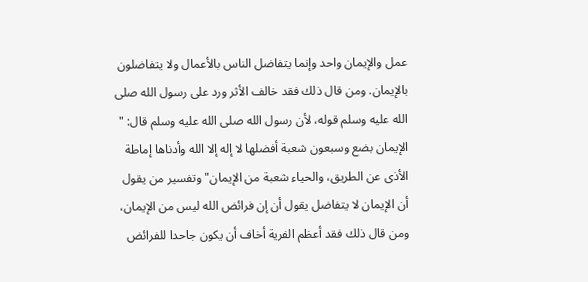عمل والإيمان واحد وإنما يتفاضل الناس بالأعمال ولا يتفاضلون بالإيمان. ومن قال ذلك فقد خالف الأثر ورد على رسول الله صلى الله عليه وسلم قوله، لأن رسول الله صلى الله عليه وسلم قال: " الإيمان بضع وسبعون شعبة أفضلها لا إله إلا الله وأدناها إماطة الأذى عن الطريق، والحياء شعبة من الإيمان" وتفسير من يقول أن الإيمان لا يتفاضل يقول أن إن فرائض الله ليس من الإيمان، ومن قال ذلك فقد أعظم الفرية أخاف أن يكون جاحدا للفرائض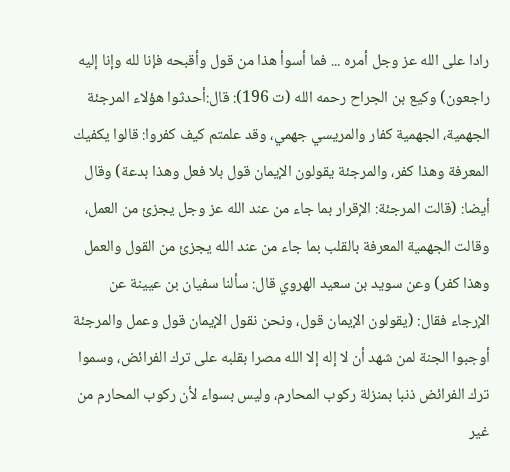رادا على الله عز وجل أمره ... فما أسوأ هذا من قول وأقبحه فإنا لله وإنا إليه راجعون) وكيع بن الجراح رحمه الله (ت 196): قال:أحدثوا هؤلاء المرجئة الجهمية، الجهمية كفار والمريسي جهمي، وقد علمتم كيف كفروا: قالوا يكفيك المعرفة وهذا كفر، والمرجئة يقولون الإيمان قول بلا فعل وهذا بدعة) وقال أيضا: (قالت المرجئة: الإقرار بما جاء من عند الله عز وجل يجزئ من العمل، وقالت الجهمية المعرفة بالقلب بما جاء من عند الله يجزئ من القول والعمل وهذا كفر) وعن سويد بن سعيد الهروي قال: سألنا سفيان بن عيينة عن الإرجاء فقال: (يقولون الإيمان قول، ونحن نقول الإيمان قول وعمل والمرجئة أوجبوا الجنة لمن شهد أن لا إله إلا الله مصرا بقلبه على ترك الفرائض، وسموا ترك الفرائض ذنبا بمنزلة ركوب المحارم، وليس بسواء لأن ركوب المحارم من غير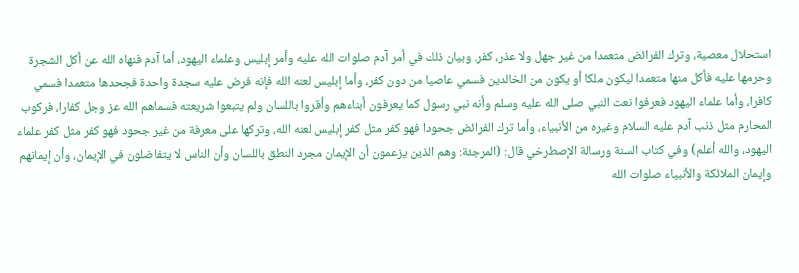استحلال معصية، وترك الفرائض متعمدا من غير جهل ولا عذر، كفر. وبيان ذلك في أمر آدم صلوات الله عليه وأمر إبليس وعلماء اليهود، أما آدم فنهاه الله عن أكل الشجرة وحرمها عليه فأكل منها متعمدا ليكون ملكا أو يكون من الخالدين فسمي عاصيا من دون كفر، وأما إبليس لعنه الله فإنه فرض عليه سجدة واحدة فجحدها متعمدا فسمي كافرا، وأما علماء اليهود فعرفوا نعت النبي صلى الله عليه وسلم وأنه نبي رسول كما يعرفون أبناءهم وأقروا باللسان ولم يتبعوا شريعته فسماهم الله عز وجل كفارا، فركوب المحارم مثل ذنب آدم عليه السلام وغيره من الأنبياء، وأما ترك الفرائض جحودا فهو كفر مثل كفر إبليس لعنه الله، وتركها على معرفة من غير جحود فهو كفر مثل كفر علماء اليهود، والله أعلم) وفي كتاب السنة ورسالة الإصطرخي قال: (المرجئة: وهم الذين يزعمون أن الإيمان مجرد النطق باللسان وأن الناس لا يتفاضلون في الإيمان، وأن إيمانهم وإيمان الملائكة والأنبياء صلوات الله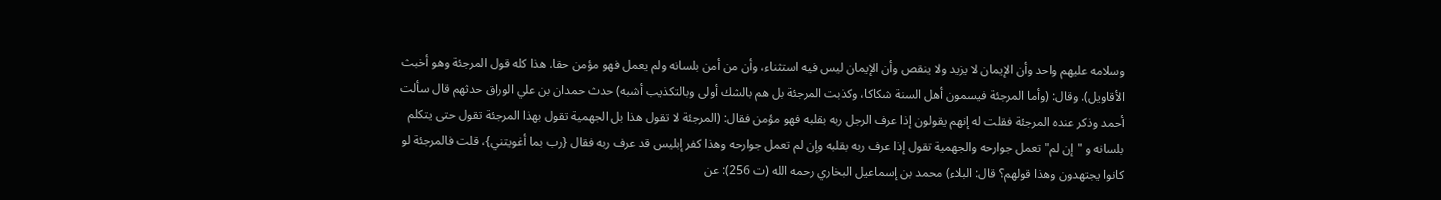وسلامه عليهم واحد وأن الإيمان لا يزيد ولا ينقص وأن الإيمان ليس فيه استثناء، وأن من أمن بلسانه ولم يعمل فهو مؤمن حقا. هذا كله قول المرجئة وهو أخبث الأقاويل). وقال: (وأما المرجئة فيسمون أهل السنة شكاكا، وكذبت المرجئة بل هم بالشك أولى وبالتكذيب أشبه) حدث حمدان بن علي الوراق حدثهم قال سألت أحمد وذكر عنده المرجئة فقلت له إنهم يقولون إذا عرف الرجل ربه بقلبه فهو مؤمن فقال: (المرجئة لا تقول هذا بل الجهمية تقول بهذا المرجئة تقول حتى يتكلم بلسانه و "إن لم" تعمل جوارحه والجهمية تقول إذا عرف ربه بقلبه وإن لم تعمل جوارحه وهذا كفر إبليس قد عرف ربه فقال {رب بما أغويتني}، قلت فالمرجئة لو كانوا يجتهدون وهذا قولهم؟ قال: البلاء) محمد بن إسماعيل البخاري رحمه الله (ت 256): عن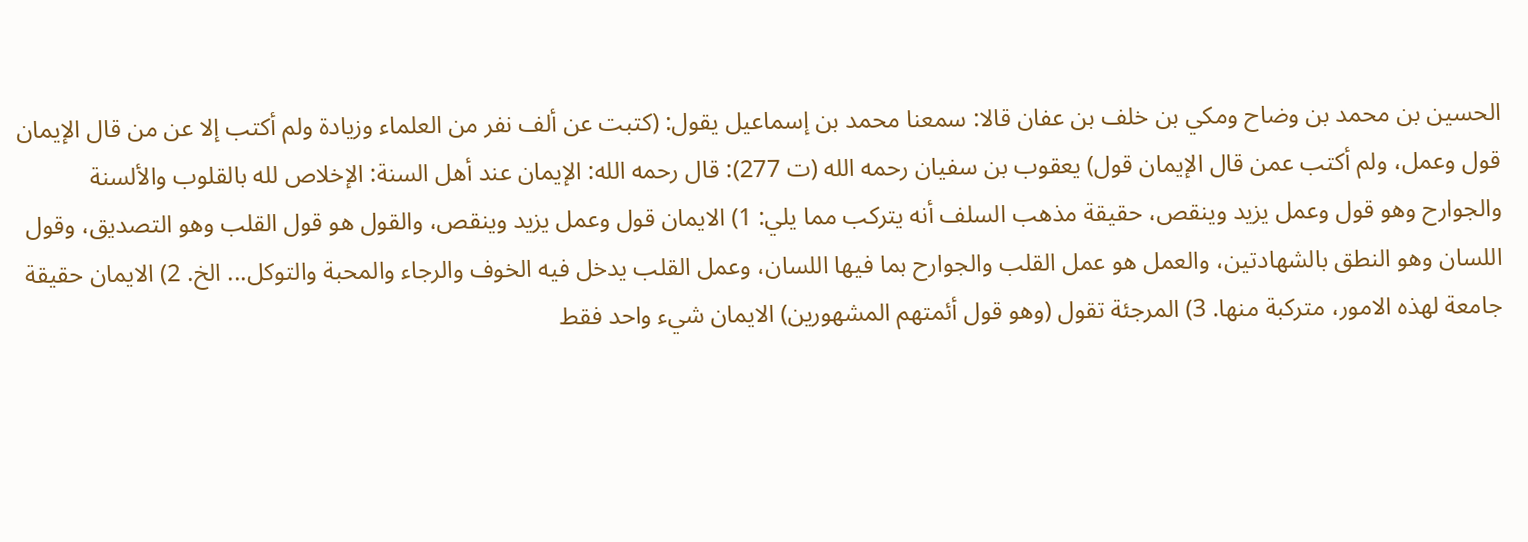الحسين بن محمد بن وضاح ومكي بن خلف بن عفان قالا: سمعنا محمد بن إسماعيل يقول: (كتبت عن ألف نفر من العلماء وزيادة ولم أكتب إلا عن من قال الإيمان قول وعمل، ولم أكتب عمن قال الإيمان قول) يعقوب بن سفيان رحمه الله (ت 277): قال رحمه الله: الإيمان عند أهل السنة: الإخلاص لله بالقلوب والألسنة والجوارح وهو قول وعمل يزيد وينقص، حقيقة مذهب السلف أنه يتركب مما يلي: 1) الايمان قول وعمل يزيد وينقص، والقول هو قول القلب وهو التصديق، وقول اللسان وهو النطق بالشهادتين، والعمل هو عمل القلب والجوارح بما فيها اللسان، وعمل القلب يدخل فيه الخوف والرجاء والمحبة والتوكل... الخ. 2) الايمان حقيقة جامعة لهذه الامور، متركبة منها. 3) المرجئة تقول (وهو قول أئمتهم المشهورين) الايمان شيء واحد فقط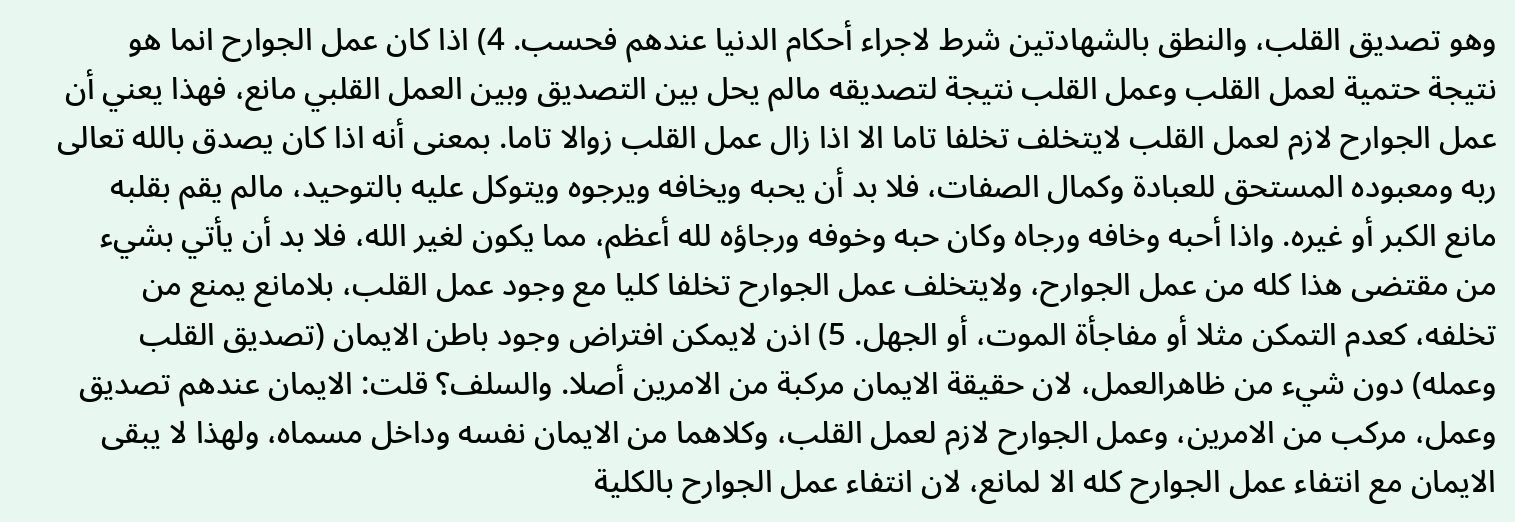وهو تصديق القلب، والنطق بالشهادتين شرط لاجراء أحكام الدنيا عندهم فحسب. 4) اذا كان عمل الجوارح انما هو نتيجة حتمية لعمل القلب وعمل القلب نتيجة لتصديقه مالم يحل بين التصديق وبين العمل القلبي مانع، فهذا يعني أن عمل الجوارح لازم لعمل القلب لايتخلف تخلفا تاما الا اذا زال عمل القلب زوالا تاما. بمعنى أنه اذا كان يصدق بالله تعالى ربه ومعبوده المستحق للعبادة وكمال الصفات، فلا بد أن يحبه ويخافه ويرجوه ويتوكل عليه بالتوحيد، مالم يقم بقلبه مانع الكبر أو غيره. واذا أحبه وخافه ورجاه وكان حبه وخوفه ورجاؤه لله أعظم، مما يكون لغير الله، فلا بد أن يأتي بشيء من مقتضى هذا كله من عمل الجوارح، ولايتخلف عمل الجوارح تخلفا كليا مع وجود عمل القلب، بلامانع يمنع من تخلفه، كعدم التمكن مثلا أو مفاجأة الموت، أو الجهل. 5) اذن لايمكن افتراض وجود باطن الايمان (تصديق القلب وعمله) دون شيء من ظاهرالعمل، لان حقيقة الايمان مركبة من الامرين أصلا. والسلف؟ قلت: الايمان عندهم تصديق وعمل، مركب من الامرين، وعمل الجوارح لازم لعمل القلب، وكلاهما من الايمان نفسه وداخل مسماه، ولهذا لا يبقى الايمان مع انتفاء عمل الجوارح كله الا لمانع، لان انتفاء عمل الجوارح بالكلية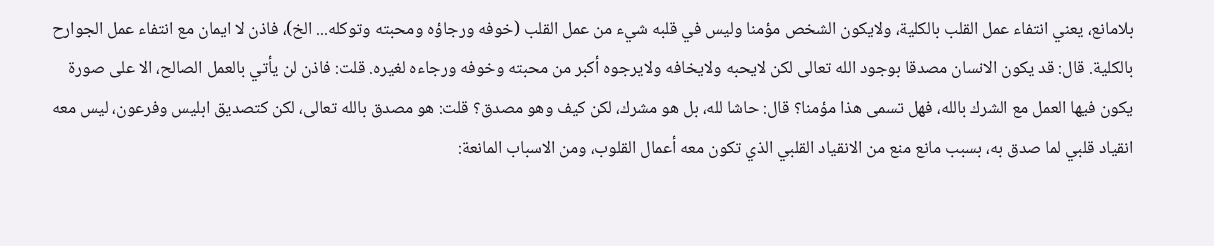بلامانع، يعني انتفاء عمل القلب بالكلية، ولايكون الشخص مؤمنا وليس في قلبه شيء من عمل القلب (خوفه ورجاؤه ومحبته وتوكله... الخ)، فاذن لا ايمان مع انتفاء عمل الجوارح بالكلية. قال: قد يكون الانسان مصدقا بوجود الله تعالى لكن لايحبه ولايخافه ولايرجوه أكبر من محبته وخوفه ورجاءه لغيره. قلت: فاذن لن يأتي بالعمل الصالح، الا على صورة يكون فيها العمل مع الشرك بالله، فهل تسمى هذا مؤمنا؟ قال: حاشا لله، بل هو مشرك، لكن كيف وهو مصدق؟ قلت: هو مصدق بالله تعالى، لكن كتصديق ابليس وفرعون، ليس معه انقياد قلبي لما صدق به، بسبب مانع منع من الانقياد القلبي الذي تكون معه أعمال القلوب، ومن الاسباب المانعة: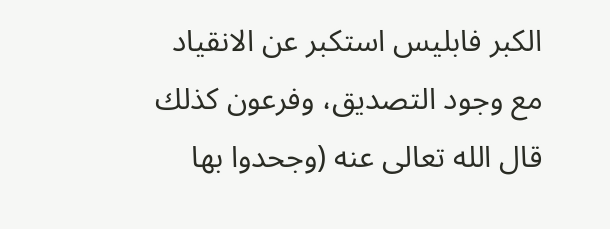الكبر فابليس استكبر عن الانقياد مع وجود التصديق، وفرعون كذلك قال الله تعالى عنه (وجحدوا بها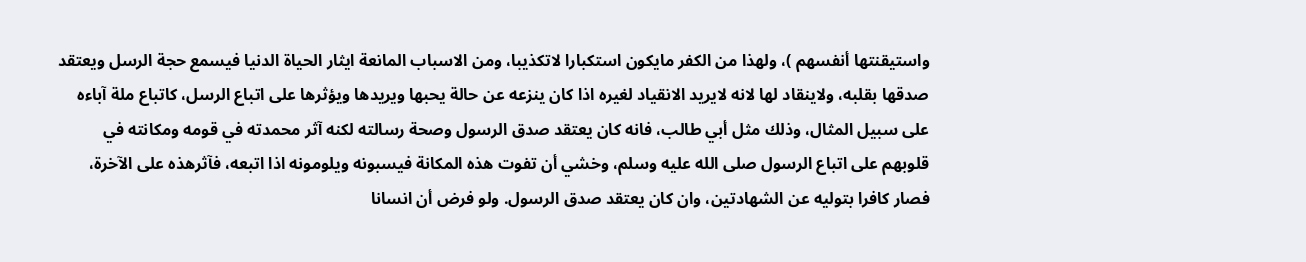واستيقنتها أنفسهم )، ولهذا من الكفر مايكون استكبارا لاتكذيبا، ومن الاسباب المانعة ايثار الحياة الدنيا فيسمع حجة الرسل ويعتقد صدقها بقلبه، ولاينقاد لها لانه لايريد الانقياد لغيره اذا كان ينزعه عن حالة يحبها ويريدها ويؤثرها على اتباع الرسل، كاتباع ملة آباءه على سبيل المثال، وذلك مثل أبي طالب، فانه كان يعتقد صدق الرسول وصحة رسالته لكنه آثر محمدته في قومه ومكانته في قلوبهم على اتباع الرسول صلى الله عليه وسلم، وخشي أن تفوت هذه المكانة فيسبونه ويلومونه اذا اتبعه، فآثرهذه على الآخرة، فصار كافرا بتوليه عن الشهادتين، وان كان يعتقد صدق الرسول. ولو فرض أن انسانا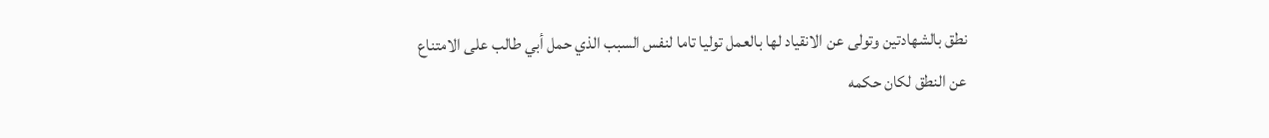نطق بالشهادتين وتولى عن الانقياد لها بالعمل توليا تاما لنفس السبب الذي حمل أبي طالب على الامتناع عن النطق لكان حكمه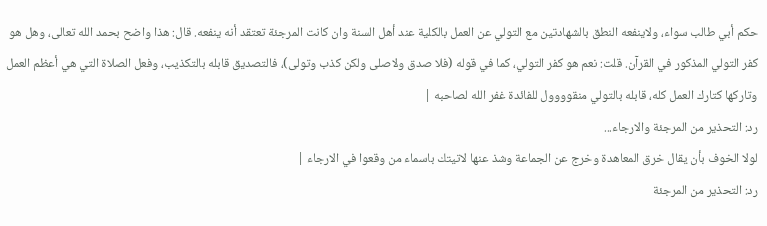حكم أبي طالب سواء، ولاينفعه النطق بالشهادتين مع التولي عن العمل بالكلية عند أهل السنة وان كانت المرجئة تعتقد أنه ينفعه. قال: هذا واضح بحمد الله تعالى، وهل هو كفر التولي المذكور في القرآن. قلت: نعم هو كفر التولي، كما في قوله (فلا صدق ولاصلى ولكن كذب وتولى)، فالتصديق قابله بالتكذيب، وفعل الصلاة التي هي أعظم العمل وتاركها كتارك العمل كله، قابله بالتولي منقوووول للفائدة غفر الله لصاحبه |
رد: التحذير من المرجئة والارجاء...
لولا الخوف بأن يقال خرق المعاهدة وخرج عن الجماعة وشذ عنها لاتيتك باسماء من وقعوا في الارجاء |
رد: التحذير من المرجئة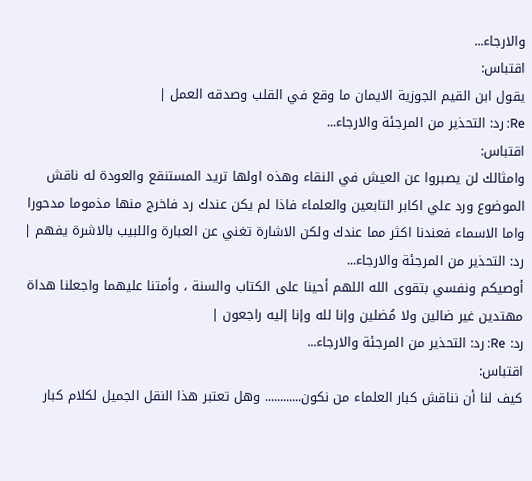والارجاء...
اقتباس:
يقول ابن القيم الجوزية الايمان ما وقع في القلب وصدقه العمل |
Re: رد: التحذير من المرجئة والارجاء...
اقتباس:
وامثالك لن يصبروا عن العيش في النقاء وهذه اولها تريد المستنقع والعودة له ناقش الموضوع ورد علي اكابر التابعين والعلماء فاذا لم يكن عندك رد فاخرج منها مذموما مدحورا واما الاسماء فعندنا اكثر مما عندك ولكن الاشارة تغني عن العبارة واللبيب بالاشرة يفهم |
رد: التحذير من المرجئة والارجاء...
أوصيكم ونفسي بتقوى الله اللهم أحينا على الكتاب والسنة ، وأمتنا عليهما واجعلنا هداة مهتدين غير ضالين ولا مُضلين وإنا لله وإنا إليه راجعون |
رد: Re: رد: التحذير من المرجئة والارجاء...
اقتباس:
كيف لنا أن نناقش كبار العلماء من نكون............ وهل تعتبر هذا النقل الجميل لكلام كبار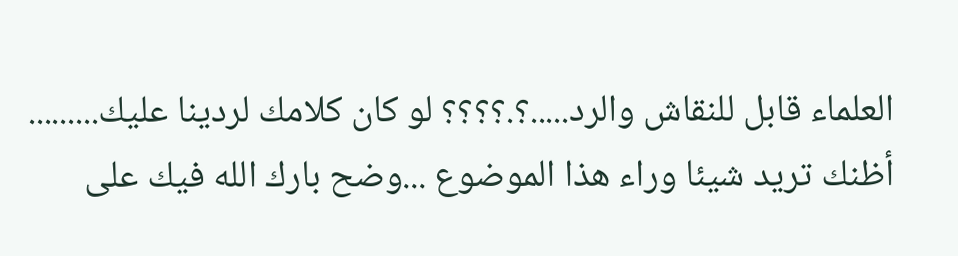العلماء قابل للنقاش والرد.....؟.؟؟؟؟ لو كان كلامك لردينا عليك......... أظنك تريد شيئا وراء هذا الموضوع ...وضح بارك الله فيك على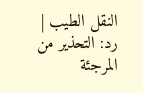النقل الطيب |
رد: التحذير من المرجئة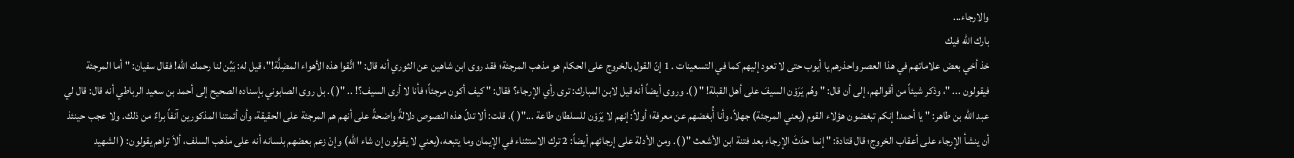والارجاء...
بارك الله فيك
خذ أخي بعض علاماتهم في هذا العصر واحذرهم يا أيوب حتى لا تعود إليهم كما في التسعينات . 1 إنّ القول بالخروج على الحكام هو مذهب المرجئة؛ فقد روى ابن شاهين عن الثوري أنه قال: " اتَّقوا هذه الأهواء المضِلَّة!"، قيل له: بَيِّن لنا رحمك الله! فقال سفيان: " أما المرجئة فيقولون ... "، وذكر شيئاً من أقوالهم، إلى أن قال: " وهُم يَرَوْن السيفَ على أهل القبلة! "( ). وروى أيضاً أنه قيل لابن المبارك: ترى رأي الإرجاء؟ فقال: " كيف أكون مرجئاً؛ فأنا لا أرى السيف؟! .. "( ). بل روى الصابوني بإسناده الصحيح إلى أحمد بن سعيد الرباطي أنه قال: قال لي عبد الله بن طاهر: " يا أحمد! إنكم تبغضون هؤلاء القوم (يعني المرجئة) جهلاً، وأنا أُبغضهم عن معرفة؛ أولاً: إنهم لا يَرَوْن للسلطان طاعة ..."( ). قلت: ألا تدلّ هذه النصوص دلالةً واضحةً على أنهم هم المرجئة على الحقيقة، وأن أئمتنا المذكورين آنفاً براءٌ من ذلك. ولا عجب حينئذ أن ينشأ الإرجاء على أعقاب الخروج؛ قال قتادة: " إنما حدَثَ الإرجاء بعد فتنة ابن الأشعث "( ). ومن الأدلة على إرجائهم أيضاً: 2 ترك الاستثناء في الإيمان وما يتبعه،(يعني لا يقولون إن شاء الله) وإنْ زعم بعضهم بلسانه أنه على مذهب السلف، ألاَ تراهم يقولون: ( الشهيد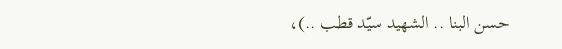حسن البنا .. الشهيد سيّد قطب ..)،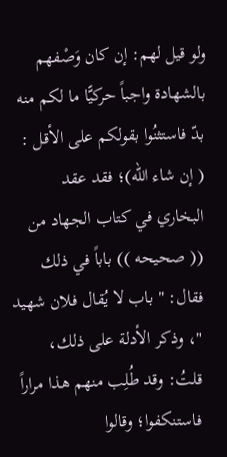ولو قيل لهم: إن كان وَصْفهم بالشهادة واجباً حركيًّا ما لكم منه بدّ فاستثنُوا بقولكم على الأقل : ( إن شاء الله)؛ فقد عقد البخاري في كتاب الجهاد من (( صحيحه )) باباً في ذلك فقال: " باب لا يُقال فلان شهيد "، وذكر الأدلة على ذلك، قلتُ: وقد طُلِب منهم هذا مراراً فاستنكفوا؛ وقالوا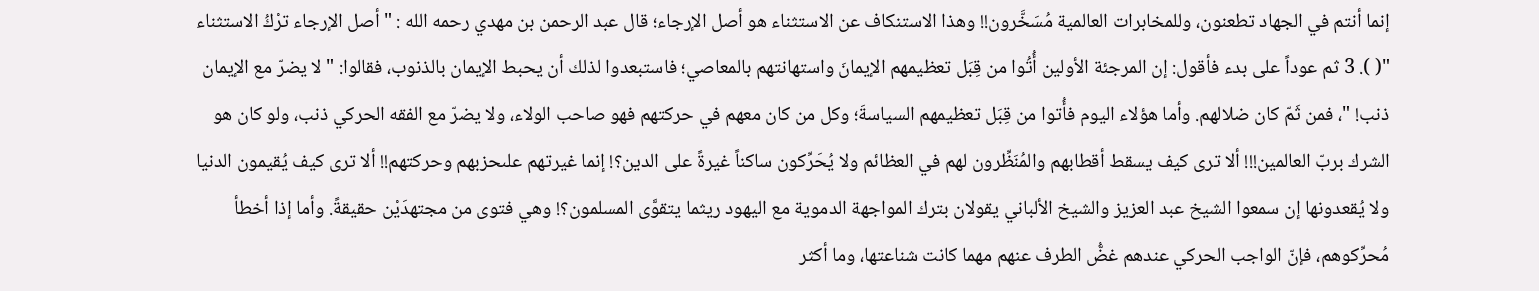إنما أنتم في الجهاد تطعنون، وللمخابرات العالمية مُسَخَّرون!! وهذا الاستنكاف عن الاستثناء هو أصل الإرجاء؛ قال عبد الرحمن بن مهدي رحمه الله : " أصل الإرجاء ترْكُ الاستثناء "( ). 3 ثم عوداً على بدء فأقول: إن المرجئة الأولين أُتُوا من قِبَل تعظيمهم الإيمانَ واستهانتهم بالمعاصي؛ فاستبعدوا لذلك أن يحبط الإيمان بالذنوب، فقالوا: " لا يضرّ مع الإيمان ذنب! "، فمن ثَمّ كان ضلالهم. وأما هؤلاء اليوم فأُتوا من قِبَل تعظيمهم السياسةَ؛ وكل من كان معهم في حركتهم فهو صاحب الولاء، ولا يضرّ مع الفقه الحركي ذنب، ولو كان هو الشرك بربّ العالمين!!! ألا ترى كيف يسقط أقطابهم والمُنَظِّرون لهم في العظائم ولا يُحَرِّكون ساكناً غيرةً على الدين؟! إنما غيرتهم علىحزبهم وحركتهم!! ألا ترى كيف يُقيمون الدنيا ولا يُقعدونها إن سمعوا الشيخ عبد العزيز والشيخ الألباني يقولان بترك المواجهة الدموية مع اليهود ريثما يتقوَّى المسلمون؟! وهي فتوى من مجتهدَيْن حقيقةً. وأما إذا أخطأ مُحرِّكوهم، فإنّ الواجب الحركي عندهم غضُّ الطرف عنهم مهما كانت شناعتها، وما أكثر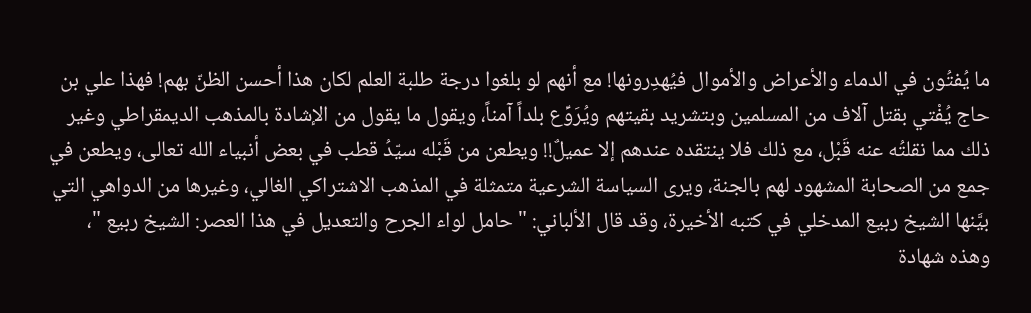ما يُفتُون في الدماء والأعراض والأموال فيُهدِرونها! مع أنهم لو بلغوا درجة طلبة العلم لكان هذا أحسن الظنّ بهم! فهذا علي بن حاج يُفْتي بقتل آلاف من المسلمين وبتشريد بقيتهم ويُرَوِّع بلداً آمناً، ويقول ما يقول من الإشادة بالمذهب الديمقراطي وغير ذلك مما نقلتُه عنه قَبْل، مع ذلك فلا ينتقده عندهم إلا عميلٌ!! ويطعن من قَبْله سيّدُ قطب في بعض أنبياء الله تعالى، ويطعن في جمع من الصحابة المشهود لهم بالجنة، ويرى السياسة الشرعية متمثلة في المذهب الاشتراكي الغالي، وغيرها من الدواهي التي بيَّنها الشيخ ربيع المدخلي في كتبه الأخيرة، وقد قال الألباني: " حامل لواء الجرح والتعديل في هذا العصر: الشيخ ربيع "، وهذه شهادة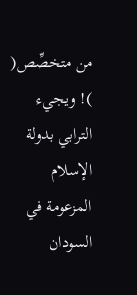من متخصِّص( )! ويجيء الترابي بدولة الإسلام المزعومة في السودان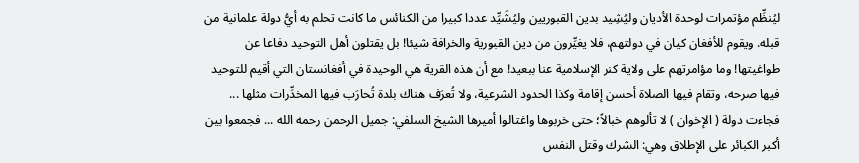ليُنظِّم مؤتمرات لوحدة الأديان وليُشِيد بدين القبوريين وليُشَيِّد عددا كبيرا من الكنائس ما كانت تحلم به أيُّ دولة علمانية من قبله. ويقوم للأفغان كيان في دولتهم، فلا يغيِّرون من دين القبورية والخرافة شيئا! بل يقتلون أهل التوحيد دفاعا عن طواغيتها! وما مؤامرتهم على ولاية كنر الإسلامية عنا ببعيد! مع أن هذه القرية هي الوحيدة في أفغانستان التي أقيم للتوحيد فيها صرحه، وتقام فيها الصلاة أحسن إقامة وكذا الحدود الشرعية، ولا تُعرَف هناك بلدة تُحارَب فيها المخدِّرات مثلها ... فجاءت دولة ( الإخوان ) لا تألوهم خبالاً؛ حتى خربوها واغتالوا أميرها الشيخ السلفي: جميل الرحمن رحمه الله ... فجمعوا بين أكبر الكبائر على الإطلاق وهي: الشرك وقتل النفس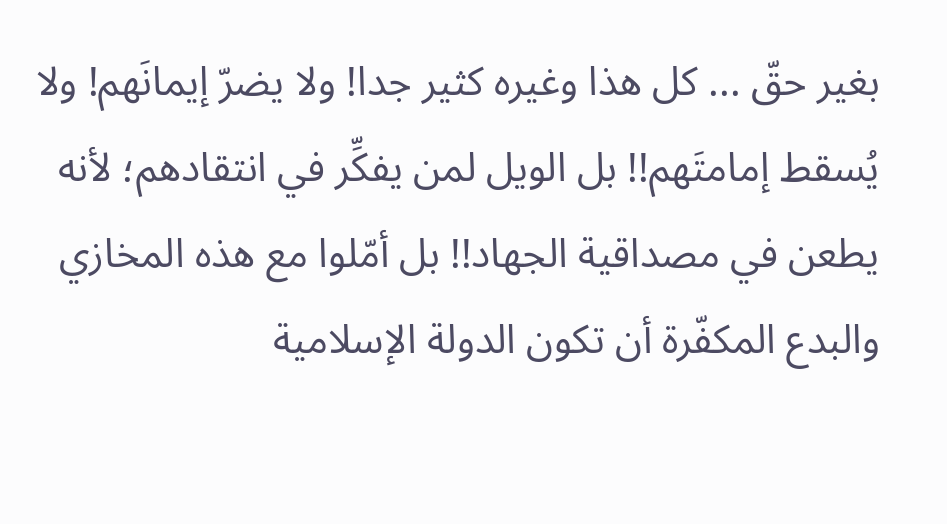بغير حقّ ... كل هذا وغيره كثير جدا! ولا يضرّ إيمانَهم! ولا يُسقط إمامتَهم!! بل الويل لمن يفكِّر في انتقادهم؛ لأنه يطعن في مصداقية الجهاد!! بل أمّلوا مع هذه المخازي والبدع المكفّرة أن تكون الدولة الإسلامية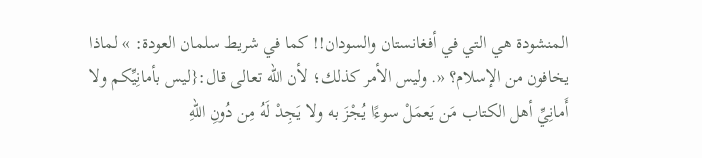المنشودة هي التي في أفغانستان والسودان!! كما في شريط سلمان العودة: » لماذا يخافون من الإسلام؟ «. وليس الأمر كذلك؛ لأن الله تعالى قال:{ليس بأمانِيِّكم ولا أَمانِيِّ أهل الكتاب مَن يَعمَلْ سوءًا يُجْزَ به ولا يَجِدْ لَهُ مِن دُونِ اللهِ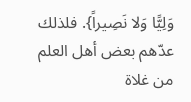وَلِيًّا وَلا نَصِيراً}. فلذلك عدّهم بعض أهل العلم من غلاة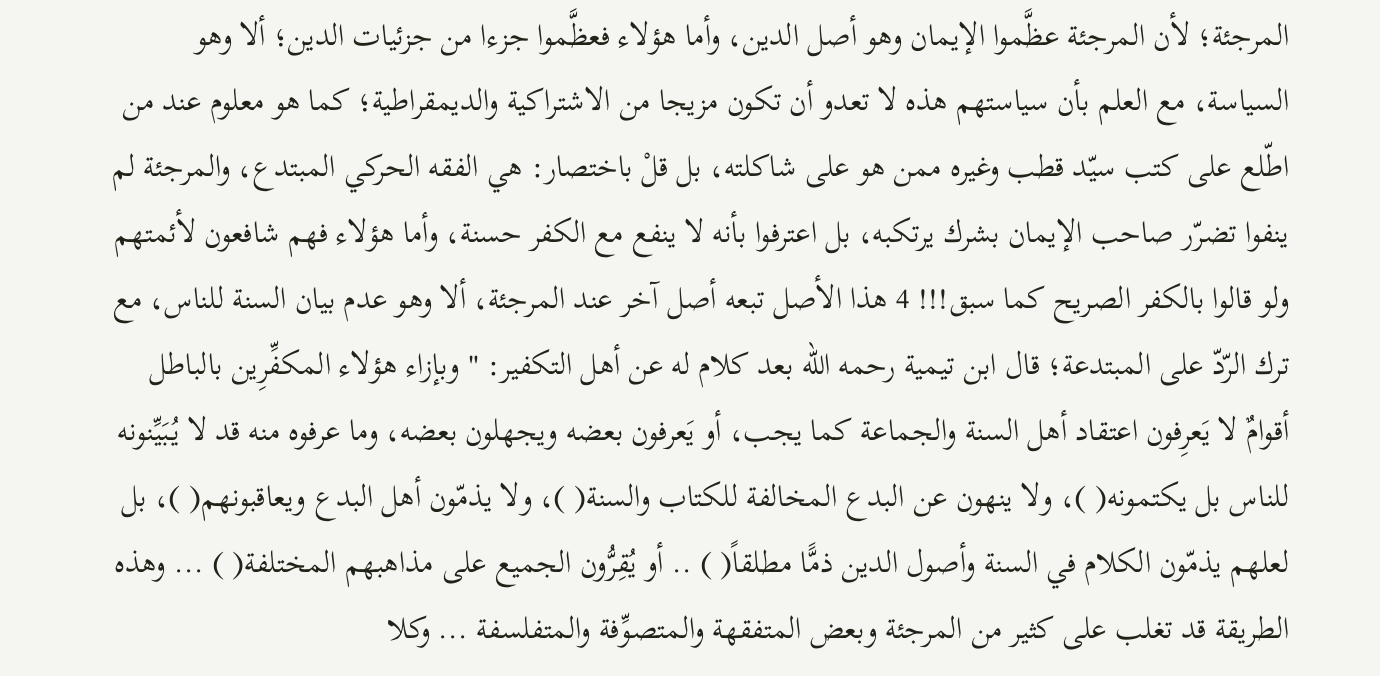المرجئة؛ لأن المرجئة عظَّموا الإيمان وهو أصل الدين، وأما هؤلاء فعظَّموا جزءا من جزئيات الدين؛ ألا وهو السياسة، مع العلم بأن سياستهم هذه لا تعدو أن تكون مزيجا من الاشتراكية والديمقراطية؛ كما هو معلوم عند من اطّلع على كتب سيّد قطب وغيره ممن هو على شاكلته، بل قلْ باختصار: هي الفقه الحركي المبتدع، والمرجئة لم ينفوا تضرّر صاحب الإيمان بشرك يرتكبه، بل اعترفوا بأنه لا ينفع مع الكفر حسنة، وأما هؤلاء فهم شافعون لأئمتهم ولو قالوا بالكفر الصريح كما سبق!!! 4 هذا الأصل تبعه أصل آخر عند المرجئة، ألا وهو عدم بيان السنة للناس، مع ترك الرّدّ على المبتدعة؛ قال ابن تيمية رحمه الله بعد كلام له عن أهل التكفير: " وبإزاء هؤلاء المكفِّرِين بالباطل أقوامٌ لا يَعرِفون اعتقاد أهل السنة والجماعة كما يجب، أو يَعرفون بعضه ويجهلون بعضه، وما عرفوه منه قد لا يُبَيِّنونه للناس بل يكتمونه( )، ولا ينهون عن البدع المخالفة للكتاب والسنة( )، ولا يذمّون أهل البدع ويعاقبونهم( )، بل لعلهم يذمّون الكلام في السنة وأصول الدين ذمًّا مطلقاً( ) .. أو يُقِرُّون الجميع على مذاهبهم المختلفة( ) ... وهذه الطريقة قد تغلب على كثير من المرجئة وبعض المتفقهة والمتصوِّفة والمتفلسفة ... وكلا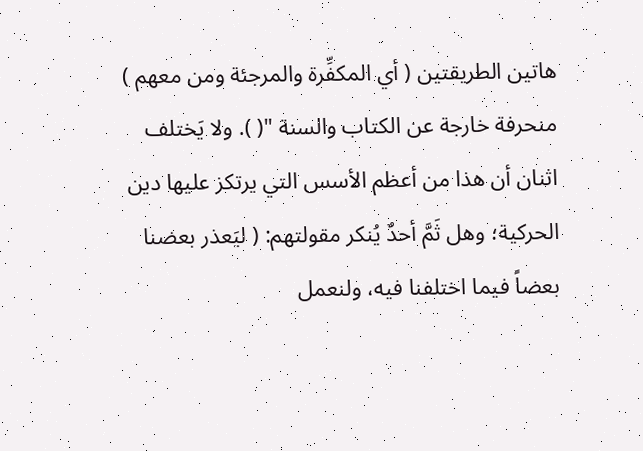هاتين الطريقتين ( أي المكفِّرة والمرجئة ومن معهم ) منحرفة خارجة عن الكتاب والسنة "( ). ولا يَختلف اثنان أن هذا من أعظم الأسس التي يرتكز عليها دين الحركية؛ وهل ثَمَّ أحدٌ يُنكر مقولتهم: ( ليَعذر بعضنا بعضاً فيما اختلفنا فيه، ولنعمل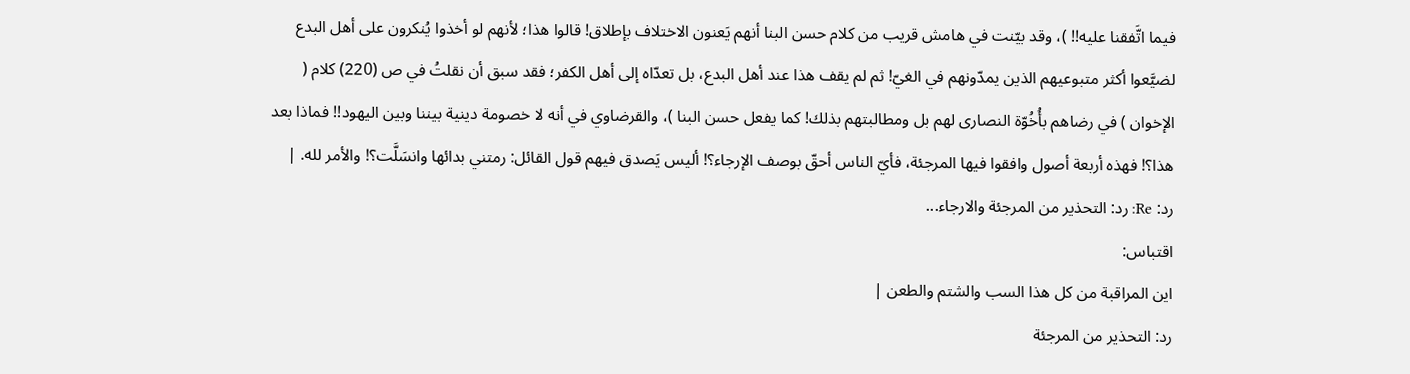فيما اتَّفقنا عليه!! )، وقد بيّنت في هامش قريب من كلام حسن البنا أنهم يَعنون الاختلاف بإطلاق! قالوا هذا؛ لأنهم لو أخذوا يُنكرون على أهل البدع لضيَّعوا أكثر متبوعيهم الذين يمدّونهم في الغيّ! ثم لم يقف هذا عند أهل البدع، بل تعدّاه إلى أهل الكفر؛ فقد سبق أن نقلتُ في ص (220) كلام ( الإخوان ) في رضاهم بأُخُوّة النصارى لهم بل ومطالبتهم بذلك! كما يفعل حسن البنا )، والقرضاوي في أنه لا خصومة دينية بيننا وبين اليهود!! فماذا بعد هذا؟! فهذه أربعة أصول وافقوا فيها المرجئة، فأيّ الناس أحقّ بوصف الإرجاء؟! أليس يَصدق فيهم قول القائل: رمتني بدائها وانسَلَّت؟! والأمر لله. |
رد: Re: رد: التحذير من المرجئة والارجاء...
اقتباس:
اين المراقبة من كل هذا السب والشتم والطعن |
رد: التحذير من المرجئة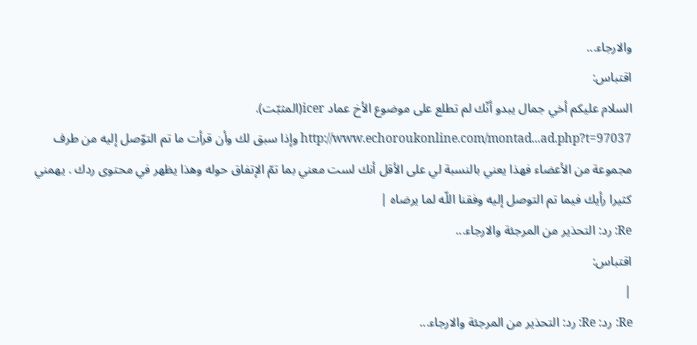والارجاء...
اقتباس:
السلام عليكم أخي جمال يبدو أنّك لم تطلع على موضوع الأخ عماد icer(المثبّت). http://www.echoroukonline.com/montad...ad.php?t=97037 وإذا سبق لك وأن قرأت ما تم التوّصل إليه من طرف مجموعة من الأعضاء فهذا يعني بالنسبة لي على الأقل أنك لست معني بما تمّ الإتفاق حوله وهذا يظهر في محتوى ردك . يهمني كثيرا رأيك فيما تم التوصل إليه وفقنا اللّه لما يرضاه |
Re: رد: التحذير من المرجئة والارجاء...
اقتباس:
|
Re: رد: Re: رد: التحذير من المرجئة والارجاء...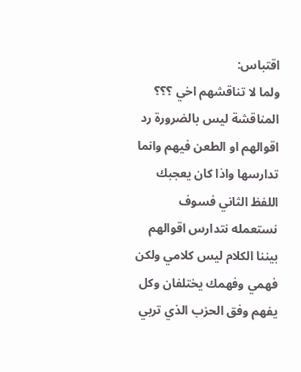اقتباس:
ولما لا تناقشهم اخي ؟؟؟ المناقشة ليس بالضرورة رد اقوالهم او الطعن فيهم وانما تدارسها واذا كان يعجبك اللفظ الثاني فسوف نستعمله نتدارس اقوالهم بيننا الكلام ليس كلامي ولكن فهمي وفهمك يختلفان وكل يفهم وفق الحزب الذي تربي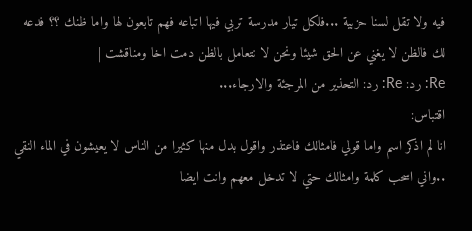فيه ولا تقل لسنا حزبية ...فلكل تيار مدرسة تربي فيها اتباعه فهم تابعون لها واما ظنك ؟؟ فدعه لك فالظن لا يغني عن الحق شيئا ونحن لا نتعامل بالظن دمت اخا ومناقشت |
Re: رد: Re: رد: التحذير من المرجئة والارجاء...
اقتباس:
انا لم اذكر اسم واما قولي فامثالك فاعتذر واقول بدل منها كثيرا من الناس لا يعيشون في الماء النقي ..واني اسحب كلمة وامثالك حتي لا تدخل معهم وانت ايضا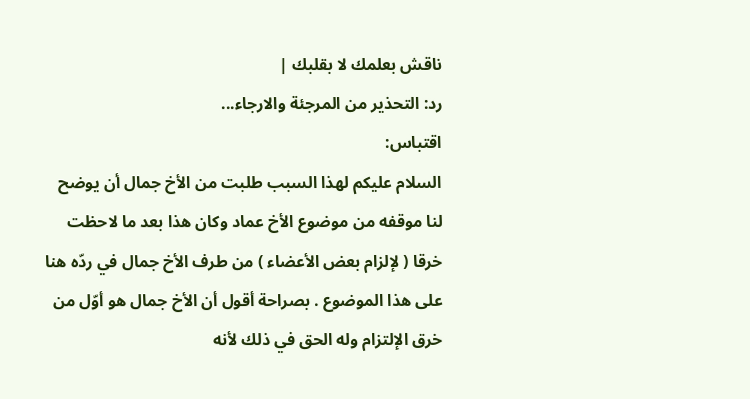ناقش بعلمك لا بقلبك |
رد: التحذير من المرجئة والارجاء...
اقتباس:
السلام عليكم لهذا السبب طلبت من الأخ جمال أن يوضح لنا موقفه من موضوع الأخ عماد وكان هذا بعد ما لاحظت خرقا ( لإلزام بعض الأعضاء ) من طرف الأخ جمال في ردّه هنا على هذا الموضوع . بصراحة أقول أن الأخ جمال هو أوّل من خرق الإلتزام وله الحق في ذلك لأنه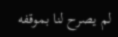لم يصرح لنا بموقفه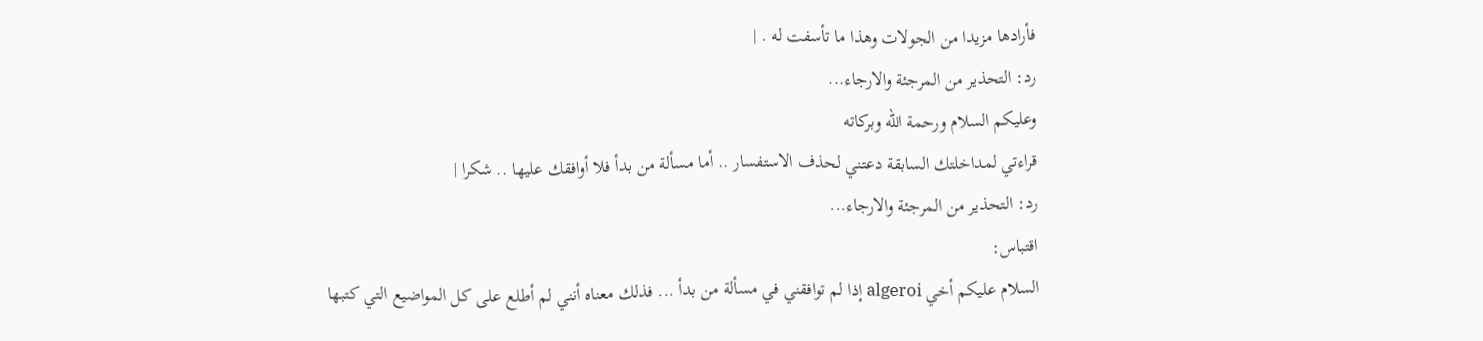فأرادها مزيدا من الجولات وهذا ما تأسفت له . |
رد: التحذير من المرجئة والارجاء...
وعليكم السلام ورحمة الله وبركاته
قراءتي لمداخلتك السابقة دعتني لحذف الاستفسار .. أما مسألة من بدأ فلا أوافقك عليها .. شكرا |
رد: التحذير من المرجئة والارجاء...
اقتباس:
السلام عليكم أخي algeroi إذا لم توافقني في مسألة من بدأ ... فذلك معناه أنني لم أطلع على كل المواضيع التي كتبها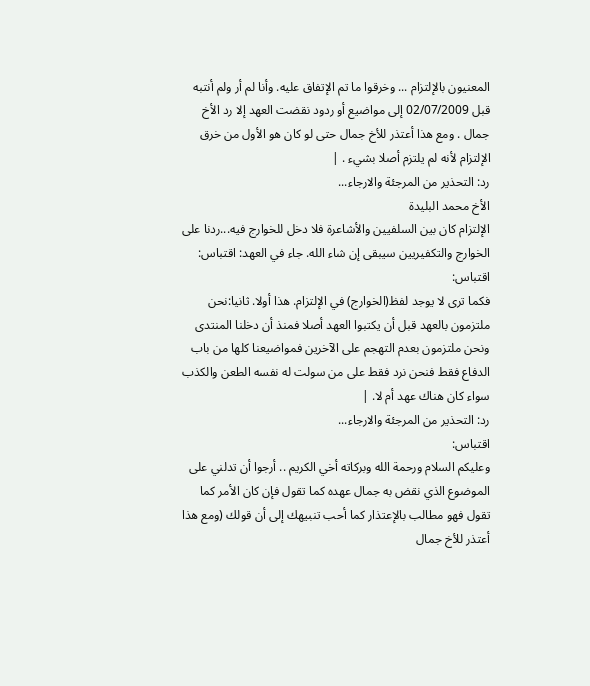المعنيون بالإلتزام ... وخرقوا ما تم الإتفاق عليه. وأنا لم أر ولم أنتبه قبل 02/07/2009 إلى مواضيع أو ردود نقضت العهد إلا رد الأخ جمال . ومع هذا أعتذر للأخ جمال حتى لو كان هو الأول من خرق الإلتزام لأنه لم يلتزم أصلا بشيء . |
رد: التحذير من المرجئة والارجاء...
الأخ محمد البليدة
الإلتزام كان بين السلفيين والأشاعرة فلا دخل للخوارج فيه...ردنا على الخوارج والتكفيريين سيبقى إن شاء الله. جاء في العهد: اقتباس:
اقتباس:
فكما ترى لا يوجد لفظ(الخوارج) في الإلتزام. هذا أولا. ثانيا:نحن ملتزمون بالعهد قبل أن يكتبوا العهد أصلا فمنذ أن دخلنا المنتدى ونحن ملتزمون بعدم التهجم على الآخرين فمواضيعنا كلها من باب الدفاع فقط فنحن نرد فقط على من سولت له نفسه الطعن والكذب سواء كان هناك عهد أم لا. |
رد: التحذير من المرجئة والارجاء...
اقتباس:
وعليكم السلام ورحمة الله وبركاته أخي الكريم .. أرجوا أن تدلني على الموضوع الذي نقض به جمال عهده كما تقول فإن كان الأمر كما تقول فهو مطالب بالإعتذار كما أحب تنبيهك إلى أن قولك (ومع هذا أعتذر للأخ جمال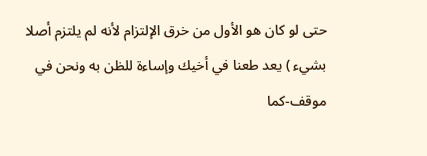حتى لو كان هو الأول من خرق الإلتزام لأنه لم يلتزم أصلا بشيء ) يعد طعنا في أخيك وإساءة للظن به ونحن في موقف-كما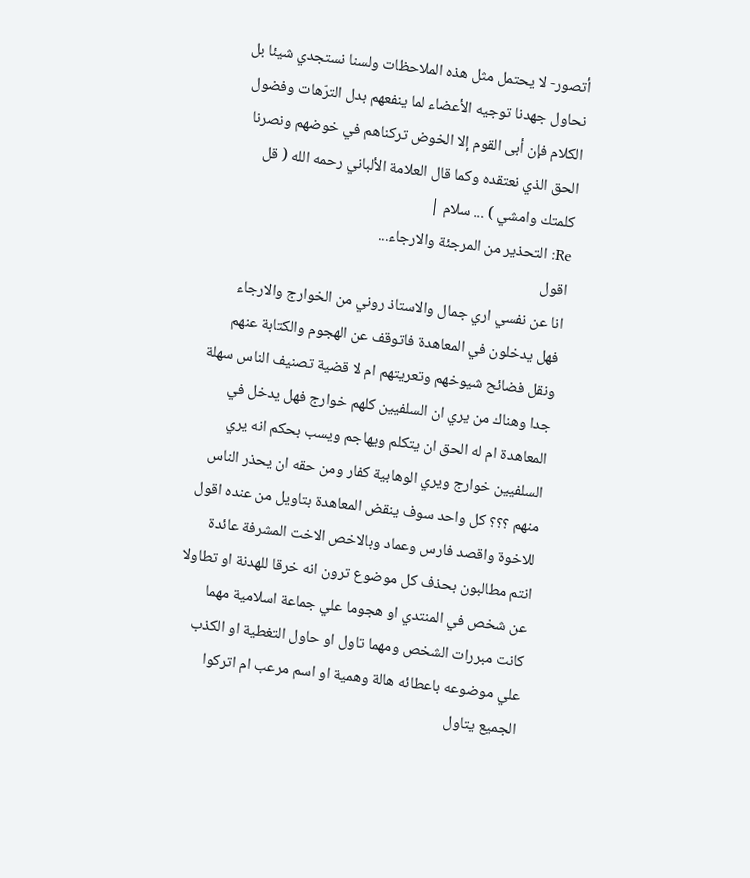أتصور- لا يحتمل مثل هذه الملاحظات ولسنا نستجدي شيئا بل نحاول جهدنا توجيه الأعضاء لما ينفعهم بدل الترّهات وفضول الكلام فإن أبى القوم إلا الخوض تركناهم في خوضهم ونصرنا الحق الذي نعتقده وكما قال العلامة الألباني رحمه الله ( قل كلمتك وامشي ) ... سلام |
Re: التحذير من المرجئة والارجاء...
اقول
انا عن نفسي اري جمال والاستاذ روني من الخوارج والارجاء فهل يدخلون في المعاهدة فاتوقف عن الهجوم والكتابة عنهم ونقل فضائح شيوخهم وتعريتهم ام لا قضية تصنيف الناس سهلة جدا وهناك من يري ان السلفيين كلهم خوارج فهل يدخل في المعاهدة ام له الحق ان يتكلم ويهاجم ويسب بحكم انه يري السلفيين خوارج ويري الوهابية كفار ومن حقه ان يحذر الناس منهم ؟؟؟ كل واحد سوف ينقض المعاهدة بتاويل من عنده اقول للاخوة واقصد فارس وعماد وبالاخص الاخت المشرفة عائدة انتم مطالبون بحذف كل موضوع ترون انه خرقا للهدنة او تطاولا عن شخص في المنتدي او هجوما علي جماعة اسلامية مهما كانت مبررات الشخص ومهما تاول او حاول التغطية او الكذب علي موضوعه باعطائه هالة وهمية او اسم مرعب ام اتركوا الجميع يتاول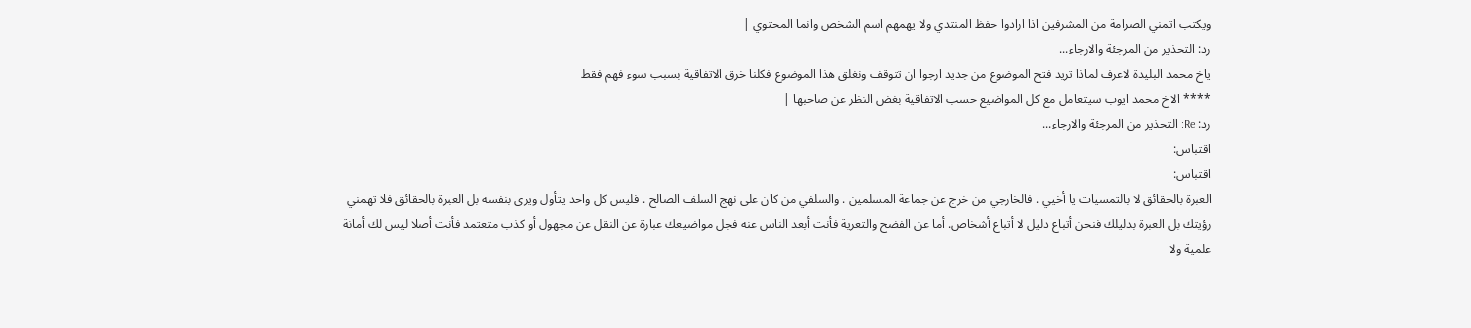ويكتب اتمني الصرامة من المشرفين اذا ارادوا حفظ المنتدي ولا يهمهم اسم الشخص وانما المحتوي |
رد: التحذير من المرجئة والارجاء...
ياخ محمد البليدة لاعرف لماذا تريد فتح الموضوع من جديد ارجوا ان تتوقف ونغلق هذا الموضوع فكلنا خرق الاتفاقية بسبب سوء فهم فقط
**** الاخ محمد ايوب سيتعامل مع كل المواضيع حسب الاتفاقية بغض النظر عن صاحبها |
رد: Re: التحذير من المرجئة والارجاء...
اقتباس:
اقتباس:
العبرة بالحقائق لا بالتمسيات يا أخيي . فالخارجي من خرج عن جماعة المسلمين . والسلفي من كان على نهج السلف الصالح . فليس كل واحد يتأول ويرى بنفسه بل العبرة بالحقائق فلا تهمني رؤيتك بل العبرة بدليلك فنحن أتباع دليل لا أتباع أشخاص. أما عن الفضح والتعرية فأنت أبعد الناس عنه فجل مواضيعك عبارة عن النقل عن مجهول أو كذب متعتمد فأنت أصلا ليس لك أمانة علمية ولا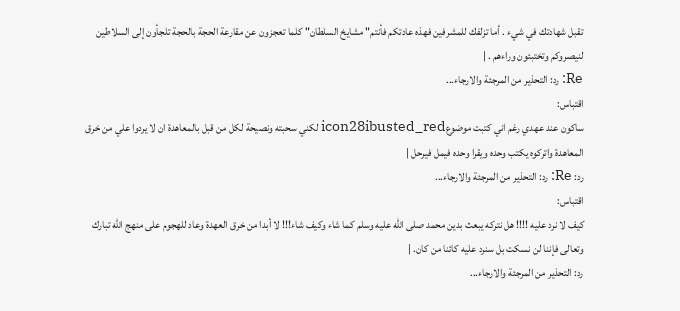تقبل شهادتك في شيء . أما تزلفك للمشرفين فهذه عادتكم فأنتم" مشايخ السلطان" كلما تعجزون عن مقارعة الحجة بالحجة تلجأون إلى السلاطين لنيصروكم وتختبئون وراءهم . |
Re: رد: التحذير من المرجئة والارجاء...
اقتباس:
ساكون عند عهدي رغم اني كتبت موضوعicon28ibusted_red لكني سحبته ونصيحة لكل من قبل بالمعاهدة ان لا يردوا علي من خرق المعاهدة واتركوه يكتب وحده ويقرا وحده فيمل فيرحل |
رد: Re: رد: التحذير من المرجئة والارجاء...
اقتباس:
كيف لا نرد عليه !!!! هل نتركه يبعث بدين محمد صلى الله عليه وسلم كما شاء وكيف شاء!!! لا أبدا من خرق العهدة وعاد للهجوم على منهج الله تبارك وتعالى فإننا لن نسكت بل سنرد عليه كائنا من كان. |
رد: التحذير من المرجئة والارجاء...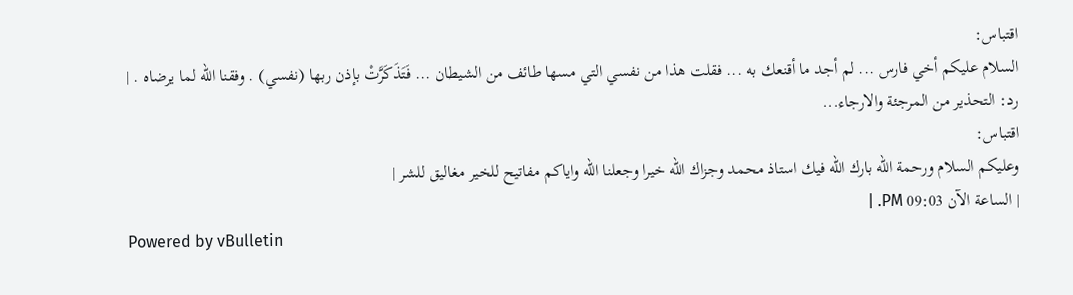اقتباس:
السلام عليكم أخي فارس ... لم أجد ما أقنعك به ... فقلت هذا من نفسي التي مسها طائف من الشيطان ... فَتَذَكَرَّتْ بإذن ربها (نفسي) . وفقنا اللّه لما يرضاه . |
رد: التحذير من المرجئة والارجاء...
اقتباس:
وعليكم السلام ورحمة الله بارك الله فيك استاذ محمد وجزاك الله خيرا وجعلنا الله واياكم مفاتيح للخير مغاليق للشر |
| الساعة الآن 09:03 PM. |
Powered by vBulletin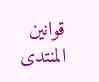قوانين المنتدى